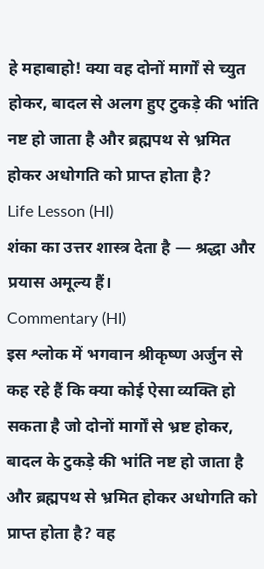हे महाबाहो! क्या वह दोनों मार्गों से च्युत होकर, बादल से अलग हुए टुकड़े की भांति नष्ट हो जाता है और ब्रह्मपथ से भ्रमित होकर अधोगति को प्राप्त होता है?
Life Lesson (HI)
शंका का उत्तर शास्त्र देता है — श्रद्धा और प्रयास अमूल्य हैं।
Commentary (HI)
इस श्लोक में भगवान श्रीकृष्ण अर्जुन से कह रहे हैं कि क्या कोई ऐसा व्यक्ति हो सकता है जो दोनों मार्गों से भ्रष्ट होकर, बादल के टुकड़े की भांति नष्ट हो जाता है और ब्रह्मपथ से भ्रमित होकर अधोगति को प्राप्त होता है? वह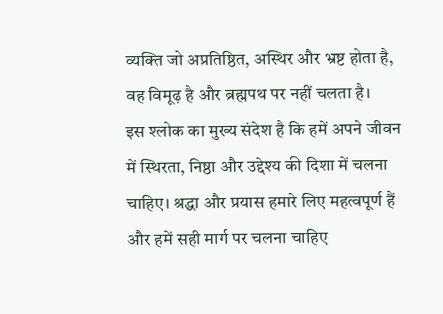व्यक्ति जो अप्रतिष्ठित, अस्थिर और भ्रष्ट होता है, वह विमूढ़ है और ब्रह्मपथ पर नहीं चलता है।
इस श्लोक का मुख्य संदेश है कि हमें अपने जीवन में स्थिरता, निष्ठा और उद्देश्य की दिशा में चलना चाहिए। श्रद्धा और प्रयास हमारे लिए महत्वपूर्ण हैं और हमें सही मार्ग पर चलना चाहिए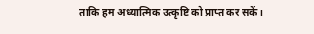ताकि हम अध्यात्मिक उत्कृष्टि को प्राप्त कर सकें।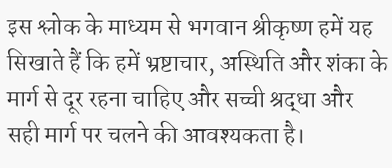इस श्लोक के माध्यम से भगवान श्रीकृष्ण हमें यह सिखाते हैं कि हमें भ्रष्टाचार, अस्थिति और शंका के मार्ग से दूर रहना चाहिए और सच्ची श्रद्धा और सही मार्ग पर चलने की आवश्यकता है।